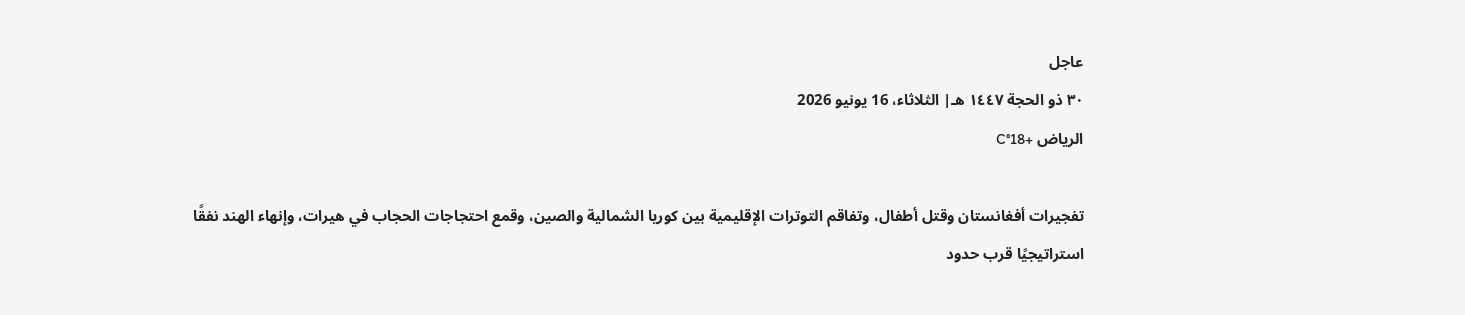عاجل
٣٠ ذو الحجة ١٤٤٧ هـ| الثلاثاء، 16 يونيو 2026
الرياض +18°C

تفجيرات أفغانستان وقتل أطفال، وتفاقم التوترات الإقليمية بين كوريا الشمالية والصين، وقمع احتجاجات الحجاب في هيرات، وإنهاء الهند نفقًا استراتيجيًا قرب حدود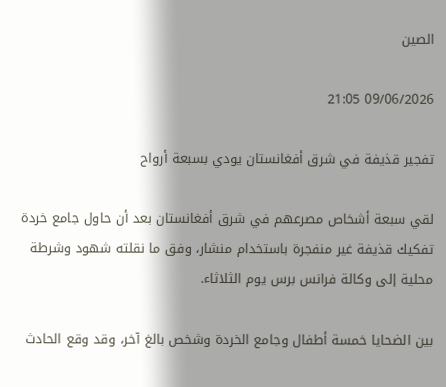الصين

09/06/2026 21:05

تفجير قذيفة في شرق أفغانستان يودي بسبعة أرواح

لقي سبعة أشخاص مصرعهم في شرق أفغانستان بعد أن حاول جامع خردة تفكيك قذيفة غير منفجرة باستخدام منشار، وفق ما نقلته شهود وشرطة محلية إلى وكالة فرانس برس يوم الثلاثاء.

بين الضحايا خمسة أطفال وجامع الخردة وشخص بالغ آخر، وقد وقع الحادث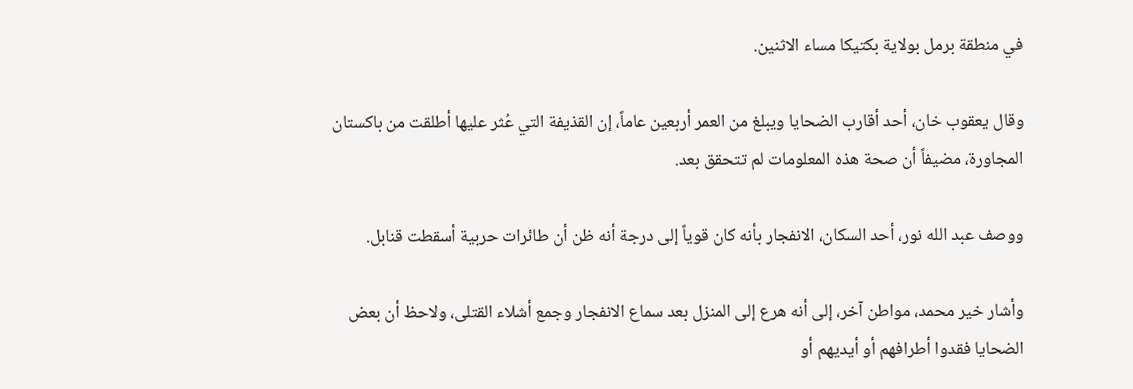في منطقة برمل بولاية بكتيكا مساء الاثنين.

وقال يعقوب خان، أحد أقارب الضحايا ويبلغ من العمر أربعين عاماً، إن القذيفة التي عُثر عليها أطلقت من باكستان المجاورة، مضيفاً أن صحة هذه المعلومات لم تتحقق بعد.

ووصف عبد الله نور، أحد السكان، الانفجار بأنه كان قوياً إلى درجة أنه ظن أن طائرات حربية أسقطت قنابل.

وأشار خير محمد، مواطن آخر، إلى أنه هرع إلى المنزل بعد سماع الانفجار وجمع أشلاء القتلى، ولاحظ أن بعض الضحايا فقدوا أطرافهم أو أيديهم أو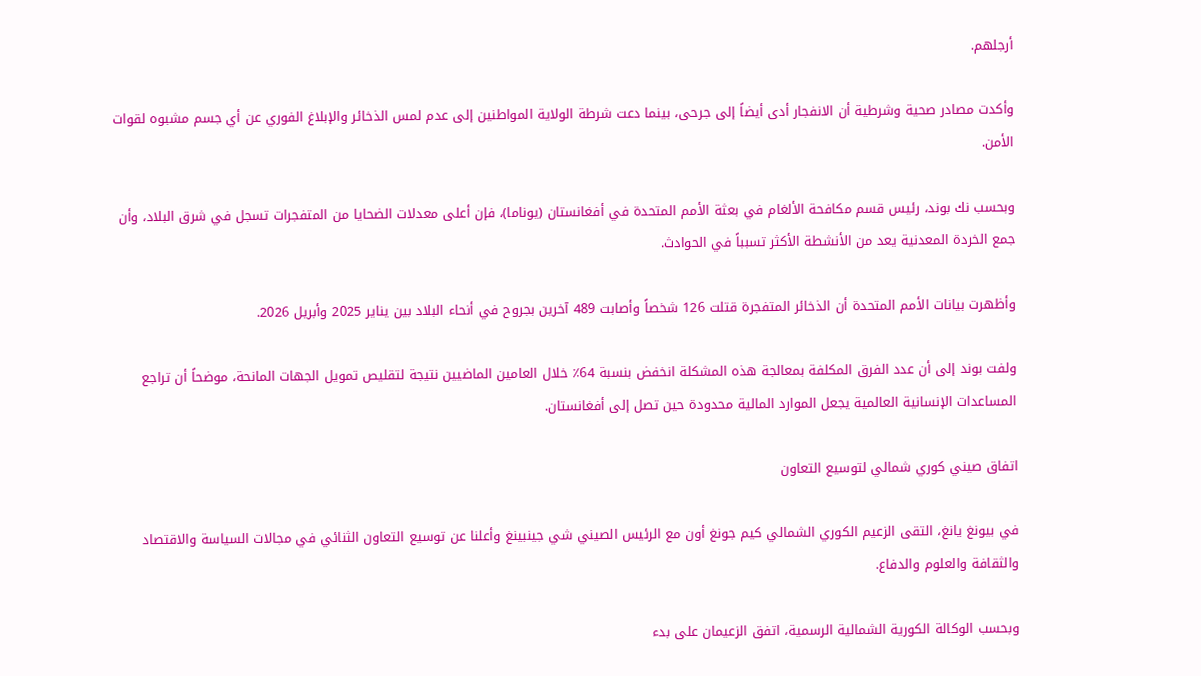أرجلهم.

وأكدت مصادر صحية وشرطية أن الانفجار أدى أيضاً إلى جرحى، بينما دعت شرطة الولاية المواطنين إلى عدم لمس الذخائر والإبلاغ الفوري عن أي جسم مشبوه لقوات الأمن.

وبحسب نك بوند، رئيس قسم مكافحة الألغام في بعثة الأمم المتحدة في أفغانستان (يوناما)، فإن أعلى معدلات الضحايا من المتفجرات تسجل في شرق البلاد، وأن جمع الخردة المعدنية يعد من الأنشطة الأكثر تسبباً في الحوادث.

وأظهرت بيانات الأمم المتحدة أن الذخائر المتفجرة قتلت 126 شخصاً وأصابت 489 آخرين بجروح في أنحاء البلاد بين يناير 2025 وأبريل 2026.

ولفت بوند إلى أن عدد الفرق المكلفة بمعالجة هذه المشكلة انخفض بنسبة 64٪ خلال العامين الماضيين نتيجة لتقليص تمويل الجهات المانحة، موضحاً أن تراجع المساعدات الإنسانية العالمية يجعل الموارد المالية محدودة حين تصل إلى أفغانستان.

اتفاق صيني كوري شمالي لتوسيع التعاون

في بيونغ يانغ، التقى الزعيم الكوري الشمالي كيم جونغ أون مع الرئيس الصيني شي جينبينغ وأعلنا عن توسيع التعاون الثنائي في مجالات السياسة والاقتصاد والثقافة والعلوم والدفاع.

وبحسب الوكالة الكورية الشمالية الرسمية، اتفق الزعيمان على بدء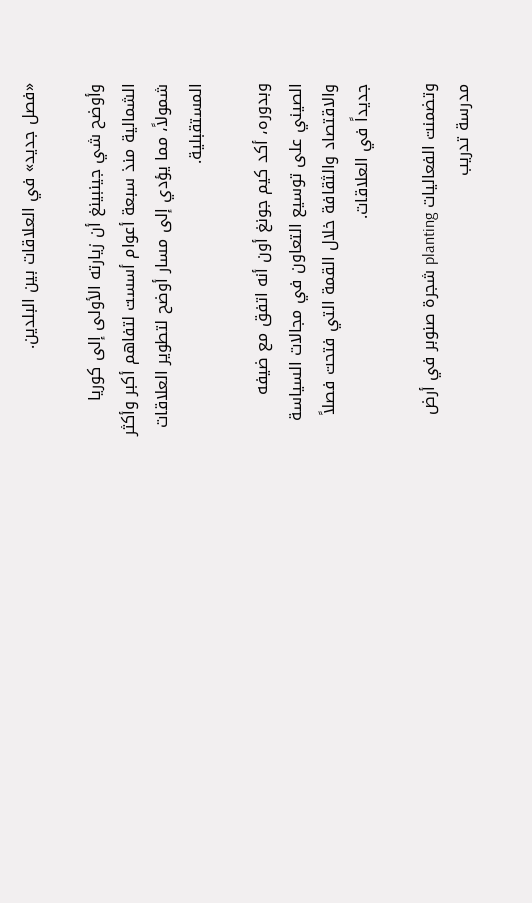«فصل جديد» في العلاقات بين البلدين.

وأوضح شي جينبينغ أن زيارته الأولى إلى كوريا الشمالية منذ سبعة أعوام أسست لتفاهم أكبر وأكثر شمولاً، مما يؤدي إلى مسار أوضح لتطوير العلاقات المستقبلية.

وبدوره، أكد كيم جونغ أون أنه اتفق مع ضيفه الصيني على توسيع التعاون في مجالات السياسة والاقتصاد والثقافة خلال القمة التي فتحت فصلاً جديداً في العلاقات.

وتضمنت الفعاليات planting شجرة صنوبر في أرض مدرسة تدريب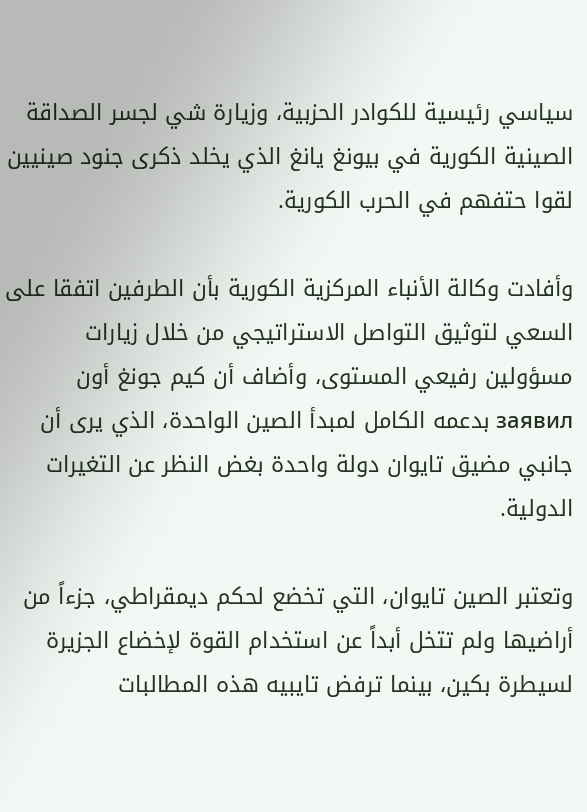سياسي رئيسية للكوادر الحزبية، وزيارة شي لجسر الصداقة الصينية الكورية في بيونغ يانغ الذي يخلد ذكرى جنود صينيين لقوا حتفهم في الحرب الكورية.

وأفادت وكالة الأنباء المركزية الكورية بأن الطرفين اتفقا على السعي لتوثيق التواصل الاستراتيجي من خلال زيارات مسؤولين رفيعي المستوى، وأضاف أن كيم جونغ أون заявил بدعمه الكامل لمبدأ الصين الواحدة، الذي يرى أن جانبي مضيق تايوان دولة واحدة بغض النظر عن التغيرات الدولية.

وتعتبر الصين تايوان، التي تخضع لحكم ديمقراطي، جزءاً من أراضيها ولم تتخل أبداً عن استخدام القوة لإخضاع الجزيرة لسيطرة بكين، بينما ترفض تايبيه هذه المطالبات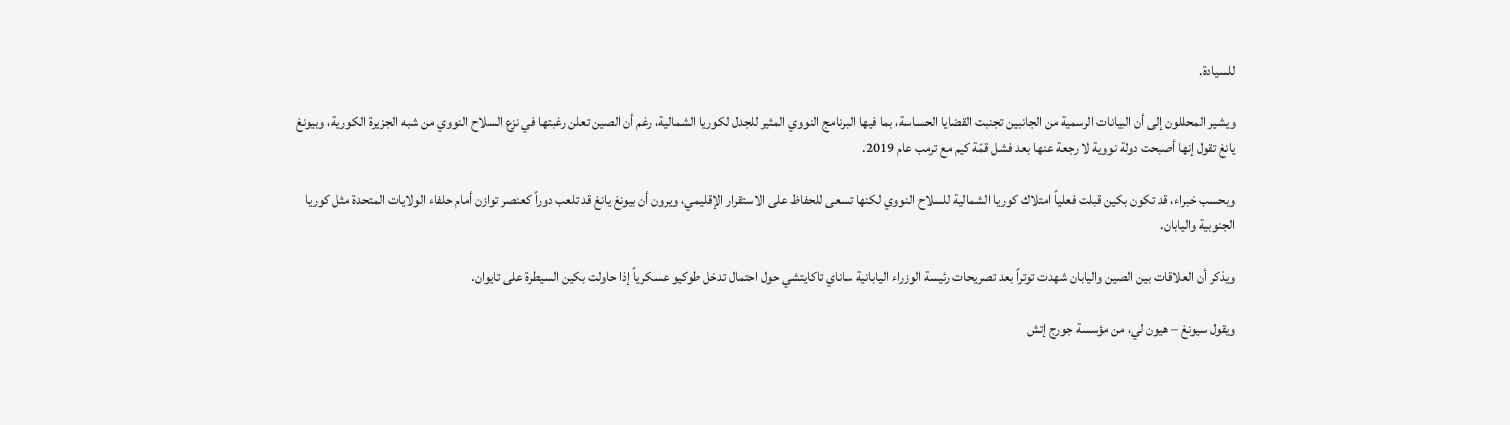للسيادة.

ويشير المحللون إلى أن البيانات الرسمية من الجانبين تجنبت القضايا الحساسة، بما فيها البرنامج النووي المثير للجدل لكوريا الشمالية، رغم أن الصين تعلن رغبتها في نزع السلاح النووي من شبه الجزيرة الكورية، وبيونغ يانغ تقول إنها أصبحت دولة نووية لا رجعة عنها بعد فشل قمّة كيم مع ترمب عام 2019.

وبحسب خبراء، قد تكون بكين قبلت فعلياً امتلاك كوريا الشمالية للسلاح النووي لكنها تسعى للحفاظ على الاستقرار الإقليمي، ويرون أن بيونغ يانغ قد تلعب دوراً كعنصر توازن أمام حلفاء الولايات المتحدة مثل كوريا الجنوبية واليابان.

ويذكر أن العلاقات بين الصين واليابان شهدت توتراً بعد تصريحات رئيسة الوزراء اليابانية ساناي تاكايتشي حول احتمال تدخل طوكيو عسكرياً إذا حاولت بكين السيطرة على تايوان.

ويقول سيونغ – هيون لي، من مؤسسة جورج إتش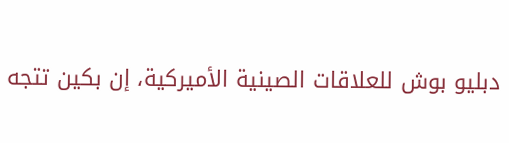دبليو بوش للعلاقات الصينية الأميركية، إن بكين تتجه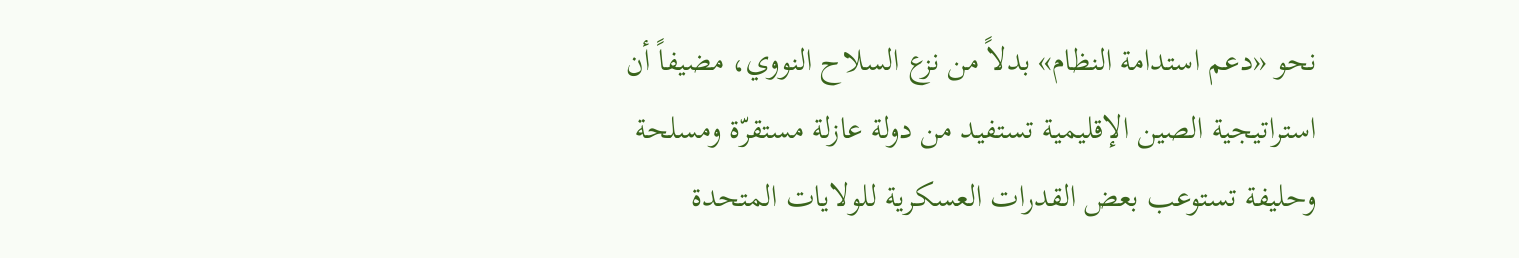نحو «دعم استدامة النظام» بدلاً من نزع السلاح النووي، مضيفاً أن استراتيجية الصين الإقليمية تستفيد من دولة عازلة مستقرّة ومسلحة وحليفة تستوعب بعض القدرات العسكرية للولايات المتحدة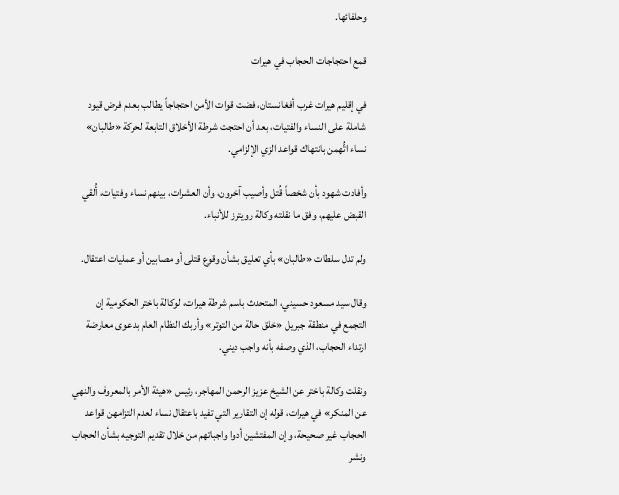وحلفائها.

قمع احتجاجات الحجاب في هيرات

في إقليم هيرات غرب أفغانستان، فضت قوات الأمن احتجاجاً يطالب بعدم فرض قيود شاملة على النساء والفتيات، بعد أن احتجت شرطة الأخلاق التابعة لحركة «طالبان» نساء اتُّهمن بانتهاك قواعد الزي الإلزامي.

وأفادت شهود بأن شخصاً قُتل وأصيب آخرون، وأن العشرات، بينهم نساء وفتيات، أُلقي القبض عليهم، وفق ما نقلته وكالة رويترز للأنباء.

ولم تدل سلطات «طالبان» بأي تعليق بشأن وقوع قتلى أو مصابين أو عمليات اعتقال.

وقال سيد مسعود حسيني، المتحدث باسم شرطة هيرات، لوكالة باختر الحكومية إن التجمع في منطقة جبريل «خلق حالة من التوتر» وأربك النظام العام بدعوى معارضة ارتداء الحجاب، الذي وصفه بأنه واجب ديني.

ونقلت وكالة باختر عن الشيخ عزيز الرحمن المهاجر، رئيس «هيئة الأمر بالمعروف والنهي عن المنكر» في هيرات، قوله إن التقارير التي تفيد باعتقال نساء لعدم التزامهن قواعد الحجاب غير صحيحة، وإن المفتشين أدوا واجباتهم من خلال تقديم التوجيه بشأن الحجاب ونشر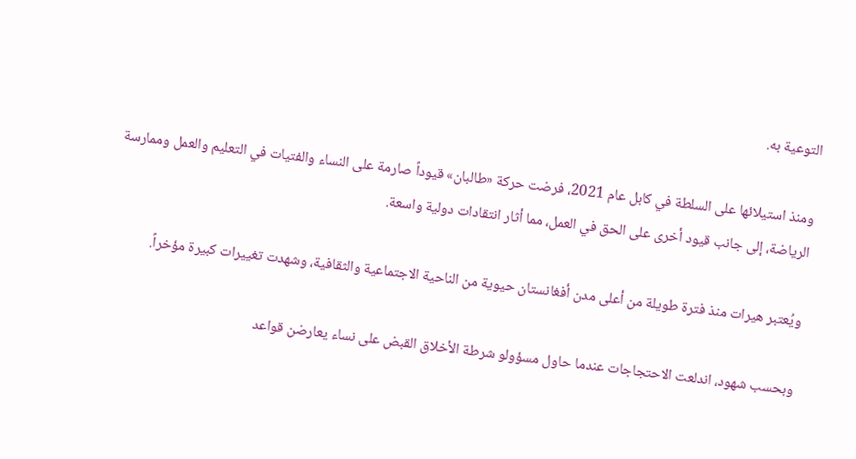التوعية به.

ومنذ استيلائها على السلطة في كابل عام 2021، فرضت حركة «طالبان» قيوداً صارمة على النساء والفتيات في التعليم والعمل وممارسة الرياضة، إلى جانب قيود أخرى على الحق في العمل، مما أثار انتقادات دولية واسعة.

ويُعتبر هيرات منذ فترة طويلة من أعلى مدن أفغانستان حيوية من الناحية الاجتماعية والثقافية، وشهدت تغييرات كبيرة مؤخراً.

وبحسب شهود، اندلعت الاحتجاجات عندما حاول مسؤولو شرطة الأخلاق القبض على نساء يعارضن قواعد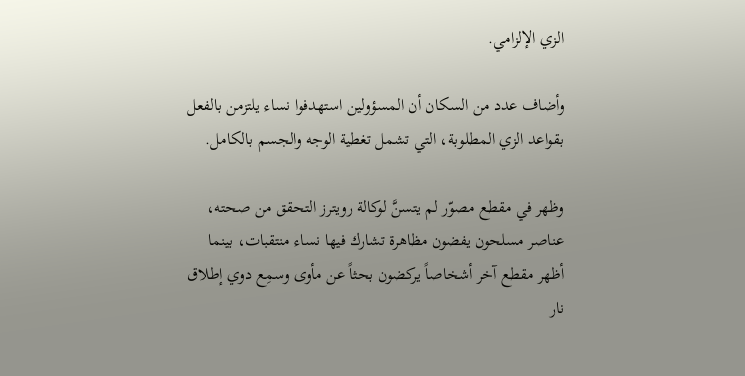الزي الإلزامي.

وأضاف عدد من السكان أن المسؤولين استهدفوا نساء يلتزمن بالفعل بقواعد الزي المطلوبة، التي تشمل تغطية الوجه والجسم بالكامل.

وظهر في مقطع مصوّر لم يتسنَّ لوكالة رويترز التحقق من صحته، عناصر مسلحون يفضون مظاهرة تشارك فيها نساء منتقبات، بينما أظهر مقطع آخر أشخاصاً يركضون بحثاً عن مأوى وسمِع دوي إطلاق نار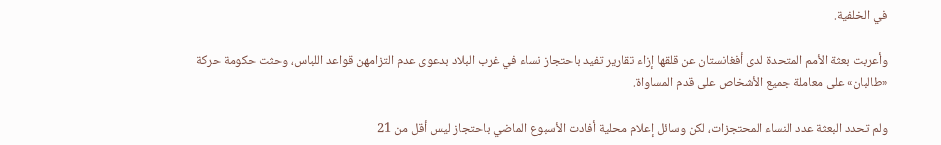في الخلفية.

وأعربت بعثة الأمم المتحدة لدى أفغانستان عن قلقها إزاء تقارير تفيد باحتجاز نساء في غرب البلاد بدعوى عدم التزامهن قواعد اللباس، وحثت حكومة حركة «طالبان» على معاملة جميع الأشخاص على قدم المساواة.

ولم تحدد البعثة عدد النساء المحتجزات، لكن وسائل إعلام محلية أفادت الأسبوع الماضي باحتجاز ليس أقل من 21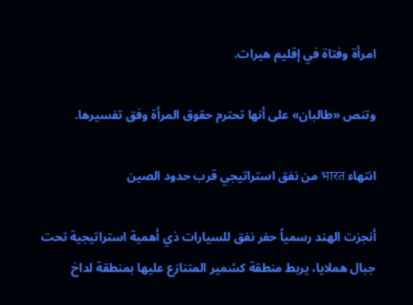امرأة وفتاة في إقليم هيرات.

وتنص «طالبان» على أنها تحترم حقوق المرأة وفق تفسيرها.

انتهاء भारत من نفق استراتيجي قرب حدود الصين

أنجزت الهند رسمياً حفر نفق للسيارات ذي أهمية استراتيجية تحت جبال هملايا، يربط منطقة كشمير المتنازع عليها بمنطقة لداخ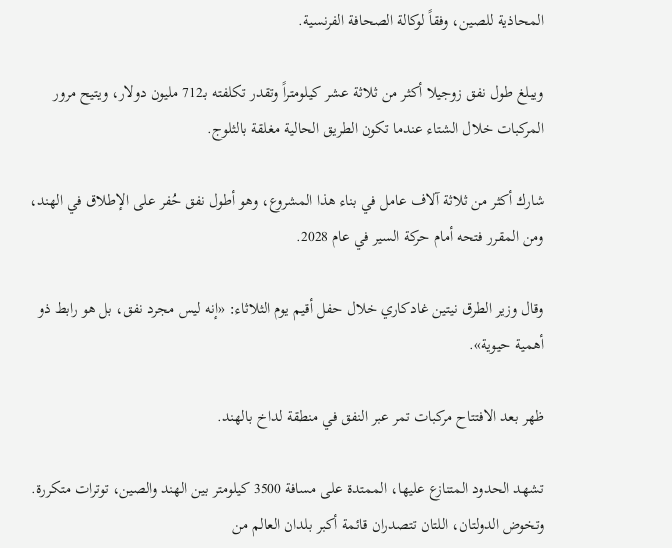المحاذية للصين، وفقاً لوكالة الصحافة الفرنسية.

ويبلغ طول نفق زوجيلا أكثر من ثلاثة عشر كيلومتراً وتقدر تكلفته بـ712 مليون دولار، ويتيح مرور المركبات خلال الشتاء عندما تكون الطريق الحالية مغلقة بالثلوج.

شارك أكثر من ثلاثة آلاف عامل في بناء هذا المشروع، وهو أطول نفق حُفر على الإطلاق في الهند، ومن المقرر فتحه أمام حركة السير في عام 2028.

وقال وزير الطرق نيتين غادكاري خلال حفل أقيم يوم الثلاثاء: «إنه ليس مجرد نفق، بل هو رابط ذو أهمية حيوية».

ظهر بعد الافتتاح مركبات تمر عبر النفق في منطقة لداخ بالهند.

تشهد الحدود المتنازع عليها، الممتدة على مسافة 3500 كيلومتر بين الهند والصين، توترات متكررة. وتخوض الدولتان، اللتان تتصدران قائمة أكبر بلدان العالم من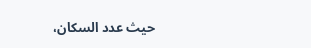حيث عدد السكان،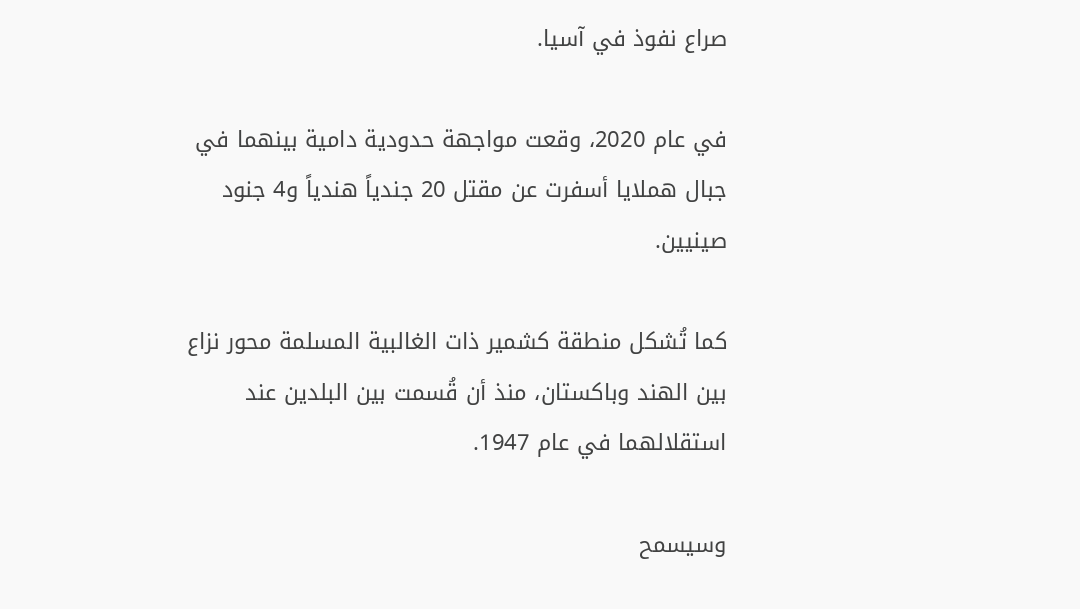صراع نفوذ في آسيا.

في عام 2020، وقعت مواجهة حدودية دامية بينهما في جبال هملايا أسفرت عن مقتل 20 جندياً هندياً و4 جنود صينيين.

كما تُشكل منطقة كشمير ذات الغالبية المسلمة محور نزاع بين الهند وباكستان، منذ أن قُسمت بين البلدين عند استقلالهما في عام 1947.

وسيسمح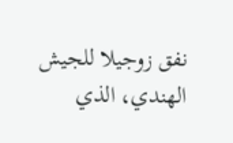نفق زوجيلا للجيش الهندي، الذي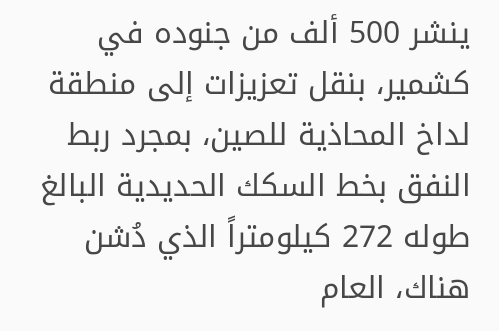ينشر 500 ألف من جنوده في كشمير، بنقل تعزيزات إلى منطقة لداخ المحاذية للصين، بمجرد ربط النفق بخط السكك الحديدية البالغ طوله 272 كيلومتراً الذي دُشن هناك، العام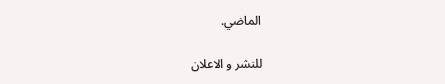الماضي.

للنشر و الاعلان